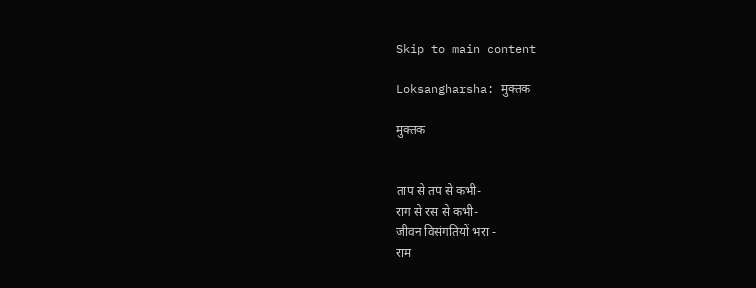Skip to main content

Loksangharsha: मुक्तक

मुक्तक


ताप से तप से कभी-
राग से रस से कभी-
जीवन विसंगतियों भरा -
राम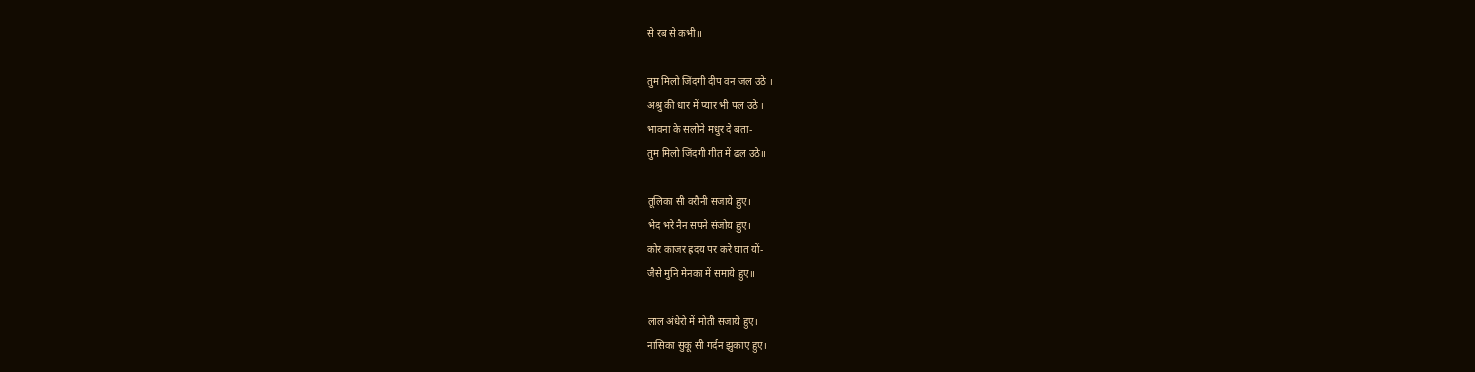से रब से कभी॥

तुम मिलो जिंदगी दीप वन जल उठे ।
अश्रु की धार में प्यार भी पल उठे ।
भावना के सलोने मधुर दे बता-
तुम मिलो जिंदगी गीत में ढल उठे॥

तूलिका सी वरौनी सजाये हुए।
भेद भरे नैन सपने संजोय हुए।
कोर काजर ह्रदय पर करे घात यों-
जैसे मुनि मेनका में समाये हुए॥

लाल अंधेरो में मोती सजाये हुए।
नासिका सुकू सी गर्दन झुकाए हुए।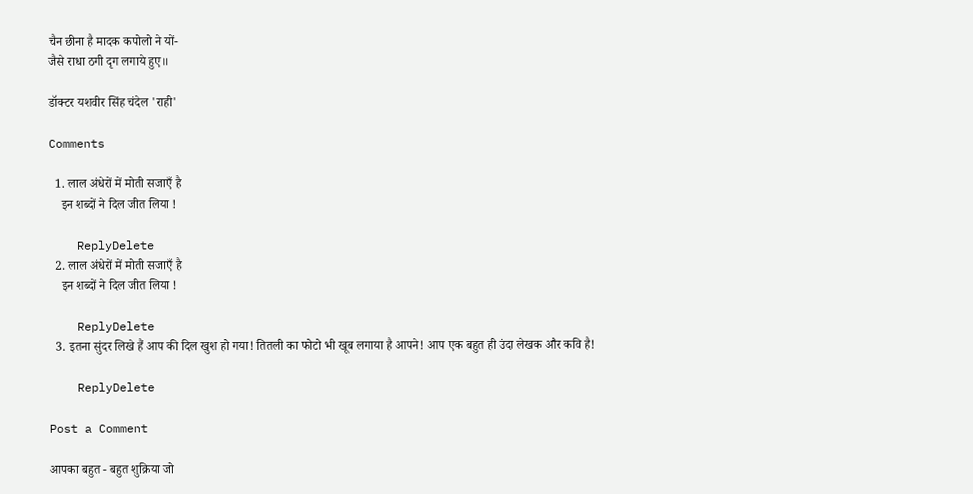चैन छीना है मादक कपोलो ने यों-
जैसे राधा ठगी दृग लगाये हुए॥

डॉक्टर यशवीर सिंह चंदेल 'राही'

Comments

  1. लाल अंधेरों में मोती सजाएँ है
    इन शब्दों ने दिल जीत लिया !

    ReplyDelete
  2. लाल अंधेरों में मोती सजाएँ है
    इन शब्दों ने दिल जीत लिया !

    ReplyDelete
  3. इतना सुंदर लिखे हैं आप की दिल खुश हो गया! तितली का फोटो भी खूब लगाया है आपने! आप एक बहुत ही उंदा लेखक और कवि है!

    ReplyDelete

Post a Comment

आपका बहुत - बहुत शुक्रिया जो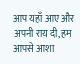आप यहाँ आए और अपनी राय दी,हम आपसे आशा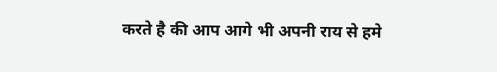करते है की आप आगे भी अपनी राय से हमे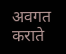अवगत कराते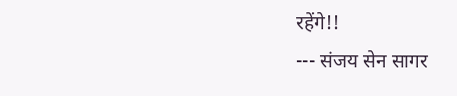रहेंगे!!
--- संजय सेन सागर